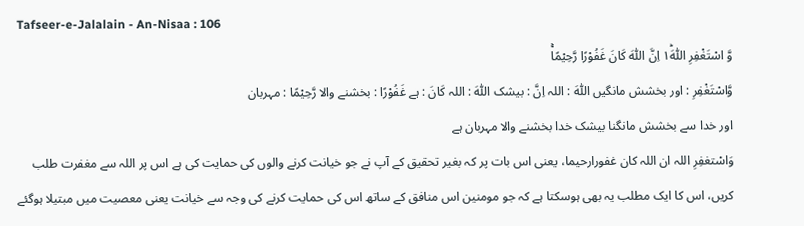Tafseer-e-Jalalain - An-Nisaa : 106
وَّ اسْتَغْفِرِ اللّٰهَ١ؕ اِنَّ اللّٰهَ كَانَ غَفُوْرًا رَّحِیْمًاۚ
وَّاسْتَغْفِرِ : اور بخشش مانگیں اللّٰهَ : اللہ اِنَّ : بیشک اللّٰهَ : اللہ كَانَ : ہے غَفُوْرًا : بخشنے والا رَّحِيْمًا : مہربان
اور خدا سے بخشش مانگنا بیشک خدا بخشنے والا مہربان ہے
وَاسْتغفِرِ اللہ ان اللہ کان غفورارحیما، یعنی اس بات پر کہ بغیر تحقیق کے آپ نے جو خیانت کرنے والوں کی حمایت کی ہے اس پر اللہ سے مغفرت طلب کریں، اس کا ایک مطلب یہ بھی ہوسکتا ہے کہ جو مومنین اس منافق کے ساتھ اس کی حمایت کرنے کی وجہ سے خیانت یعنی معصیت میں مبتیلا ہوگئے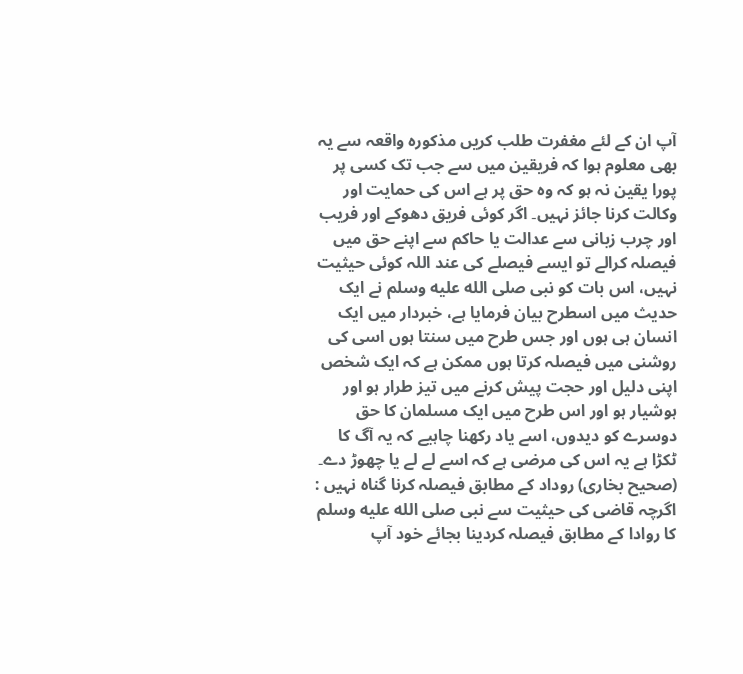آپ ان کے لئے مغفرت طلب کریں مذکورہ واقعہ سے یہ بھی معلوم ہوا کہ فریقین میں سے جب تک کسی پر پورا یقین نہ ہو کہ وہ حق پر ہے اس کی حمایت اور وکالت کرنا جائز نہیں۔ اگر کوئی فریق دھوکے اور فریب اور چرب زبانی سے عدالت یا حاکم سے اپنے حق میں فیصلہ کرالے تو ایسے فیصلے کی عند اللہ کوئی حیثیت نہیں، اس بات کو نبی صلى الله عليه وسلم نے ایک حدیث میں اسطرح بیان فرمایا ہے، خبردار میں ایک انسان ہی ہوں اور جس طرح میں سنتا ہوں اسی کی روشنی میں فیصلہ کرتا ہوں ممکن ہے کہ ایک شخص اپنی دلیل اور حجت پیش کرنے میں تیز طرار ہو اور ہوشیار ہو اور اس طرح میں ایک مسلمان کا حق دوسرے کو دیدوں، اسے یاد رکھنا چاہیے کہ یہ آگ کا ٹکڑا ہے یہ اس کی مرضی ہے کہ اسے لے لے یا چھوڑ دے۔ (صحیح بخاری) روداد کے مطابق فیصلہ کرنا گناہ نہیں : اگرچہ قاضی کی حیثیت سے نبی صلى الله عليه وسلم کا روادا کے مطابق فیصلہ کردینا بجائے خود آپ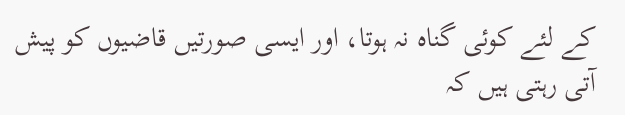کے لئے کوئی گناہ نہ ہوتا، اور ایسی صورتیں قاضیوں کو پیش آتی رہتی ہیں کہ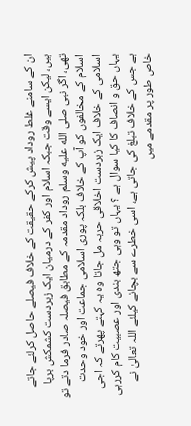ان کے سامنے غلط روداد پیش کرکے حقیقت کے خلاف فیصلے حاصل کرلئے جاتے ہیں، لیکن ایسے وقت جبکہ اسلام اور کفر کے درمیان ایک زبردست کشمکش برپا تھی، اگر نبی صلى الله عليه وسلم روداد مقدمہ کے مطابق فیصلہ صادر فرما دتے تو اسلام کے مخالفوں کو آپ کے خلاف بلکہ پوری اسلامی جماعت اور خود وحدت اسلامی کے خلاف ایک زبردست اخلاقی حربہ مل جاتا وہ یہ کہتے پھرتے کہ اجی یہاں حق و انصاف کا کیا سوال ہے ؟ یہاں تو وہی جتھ بندی اور عصبیت کام کررہی ہے جس کے خلاف تبلغ کی جاتی ہے، اسی خطرے سے بچانے کیلئے اللہ تعالیٰ نے خاص طور پر مقدمے میں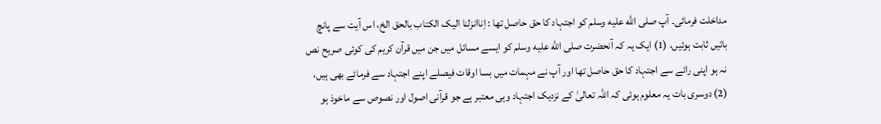مداخلت فرمائی۔ آپ صلى الله عليه وسلم کو اجتہاد کا حق حاصل تھا : اِناانزلنا الیک الکتاب بالحق الخ، اس آیت سے پانچ باتیں ثابت ہوئیں، (1) ایک یہ کہ آنحضرت صلى الله عليه وسلم کو ایسے مسائل میں جن میں قرآن کریم کی کوئی صریح نص نہ ہو اپنی رائے سے اجتہاد کا حق حاصل تھا اور آپ نے مہمات میں بسا اوقات فیصلے اپنے اجتہاد سے فرمائے بھی ہیں، (2) دوسری بات یہ معلوم ہوئی کہ اللہ تعالیٰ کے نزدیک اجتہاد وہی معتبر ہے جو قرآنی اصول اور نصوص سے ماخوذ ہو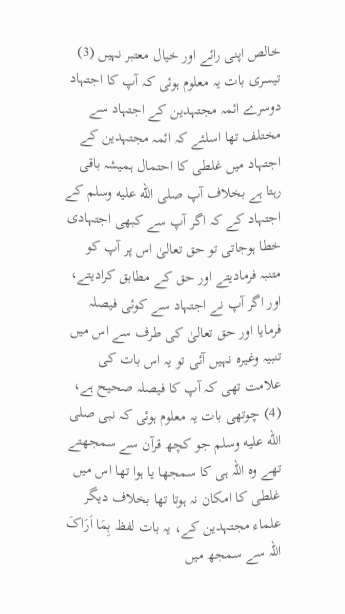خالص اپنی رائے اور خیال معتبر نہیں (3) تیسری بات یہ معلوم ہوئی کہ آپ کا اجتہاد دوسرے ائمہ مجتہدین کے اجتہاد سے مختلف تھا اسلئے کہ ائمہ مجتہدین کے اجتہاد میں غلطی کا احتمال ہمیشہ باقی رہتا ہے بخلاف آپ صلى الله عليه وسلم کے اجتہاد کے کہ اگر آپ سے کبھی اجتہادی خطا ہوجاتی تو حق تعالیٰ اس پر آپ کو متنبہ فرمادیتے اور حق کے مطابق کرادیتے، اور اگر آپ نے اجتہاد سے کوئی فیصلہ فرمایا اور حق تعالیٰ کی طرف سے اس میں تنبیہ وغیرہ نہیں آئی تو یہ اس بات کی علامت تھی کہ آپ کا فیصلہ صحیح ہے، (4) چوتھی بات یہ معلوم ہوئی کہ نبی صلى الله عليه وسلم جو کچھ قرآن سے سمجھتے تھے وہ اللہ ہی کا سمجھا یا ہوا تھا اس میں غلطی کا امکان نہ ہوتا تھا بخلاف دیگر علماء مجتہدین کے، یہ بات لفظ بِمَا اَرَاکَ اللہ سے سمجھ میں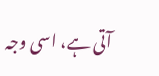آتی ہے، اسی وجہ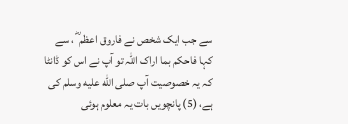سے جب ایک شخص نے فاروق اعظم ؓ ، سے کہا فاحکم بما اراک اللہ تو آپ نے اس کو ڈانٹا کہ یہ خصوصیت آپ صلى الله عليه وسلم کی ہے، (5) پانچویں بات یہ معلوم ہوئی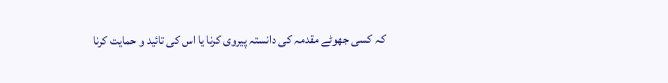کہ کسی جھوٹے مقدمہ کی دانستہ پیروی کرنا یا اس کی تائید و حمایت کرنا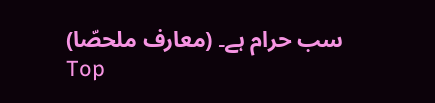سب حرام ہے۔ (معارف ملحصّا)
Top